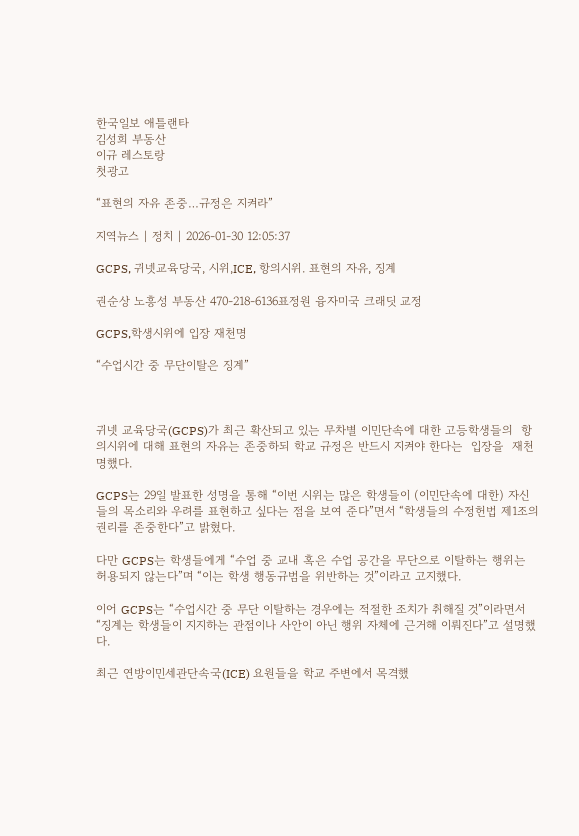한국일보 애틀랜타
김성희 부동산
이규 레스토랑
첫광고

“표현의 자유 존중…규정은 지켜라”

지역뉴스 | 정치 | 2026-01-30 12:05:37

GCPS, 귀넷교육당국, 시위,ICE, 항의시위. 표현의 자유, 징계

권순상 노흥성 부동산 470-218-6136표정원 융자미국 크래딧 교정

GCPS,학생시위에 입장 재천명

“수업시간 중 무단이탈은 징계”



귀넷 교육당국(GCPS)가 최근 확산되고 있는 무차별 이민단속에 대한 고등학생들의  항의시위에 대해 표현의 자유는 존중하되 학교 규정은 반드시 지켜야 한다는  입장을  재천명했다.

GCPS는 29일 발표한 성명을 통해 “이번 시위는 많은 학생들이 (이민단속에 대한) 자신들의 목소리와 우려를 표현하고 싶다는 점을 보여 준다”면서 “학생들의 수정헌법 제1조의 권리를 존중한다”고 밝혔다.

다만 GCPS는 학생들에게 “수업 중 교내 혹은 수업 공간을 무단으로 이탈하는 행위는 허용되지 않는다”며 “이는 학생 행동규범을 위반하는 것”이라고 고지했다.

이어 GCPS는 “수업시간 중 무단 이탈하는 경우에는 적절한 조치가 취해질 것”이라면서 “징계는 학생들이 지지하는 관점이나 사안이 아닌 행위 자체에 근거해 이뤄진다”고 설명했다.

최근 연방이민세관단속국(ICE) 요원들을 학교 주변에서 목격했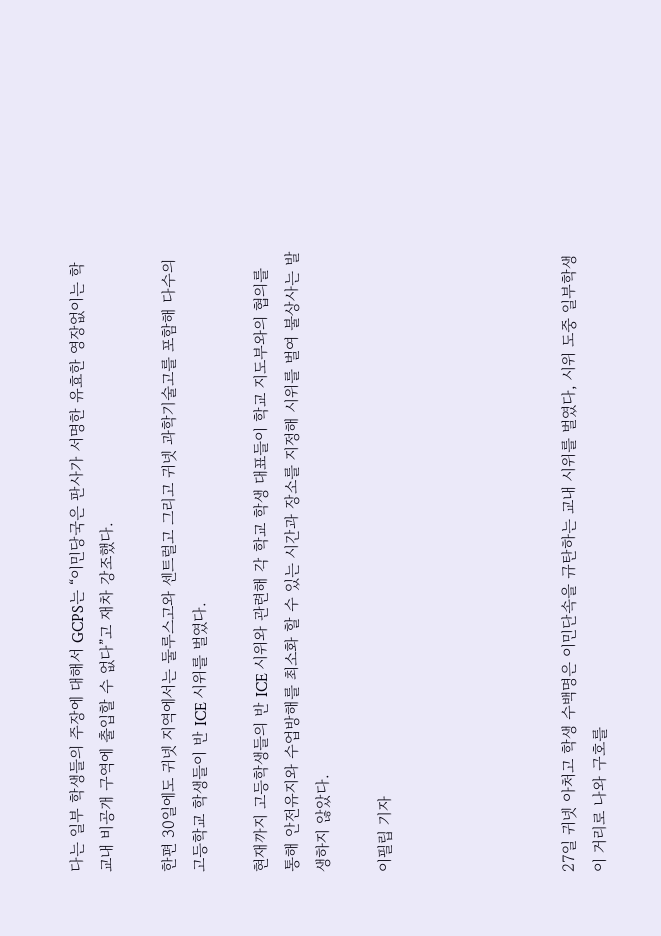다는 일부 학생들의 주장에 대해서 GCPS는 “이민당국은 판사가 서명한 유효한 영장없이는 학교내 비공개 구역에 출입할 수 없다”고 재차 강조했다.

한편 30일에도 귀넷 지역에서는 둘루스고와 센트럴고 그리고 귀넷 과학기술고를 포함해 다수의 고등학교 학생들이 반 ICE 시위를 벌였다.

현재까지 고등학생들의 반 ICE 시위와 관련해 각 학교 학생 대표들이 학교 지도부와의 협의를 통해 안전유지와 수업방해를 최소화 할 수 있는 시간과 장소를 지정해 시위를 벌여 불상사는 발생하지 않았다.

이필립 기자





27일 귀넷 아처고 학생 수백명은 이민단속을 규탄하는 교내 시위를 벌였다, 시위 도중 일부학생이 거리로 나와 구호를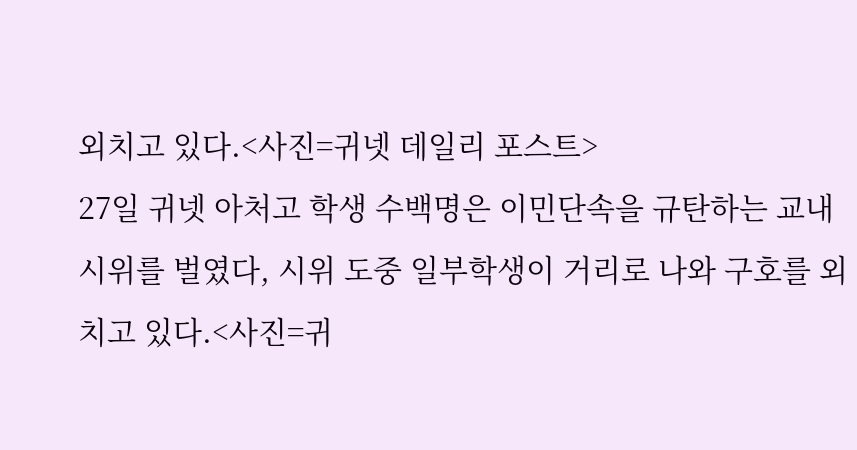외치고 있다.<사진=귀넷 데일리 포스트>
27일 귀넷 아처고 학생 수백명은 이민단속을 규탄하는 교내 시위를 벌였다, 시위 도중 일부학생이 거리로 나와 구호를 외치고 있다.<사진=귀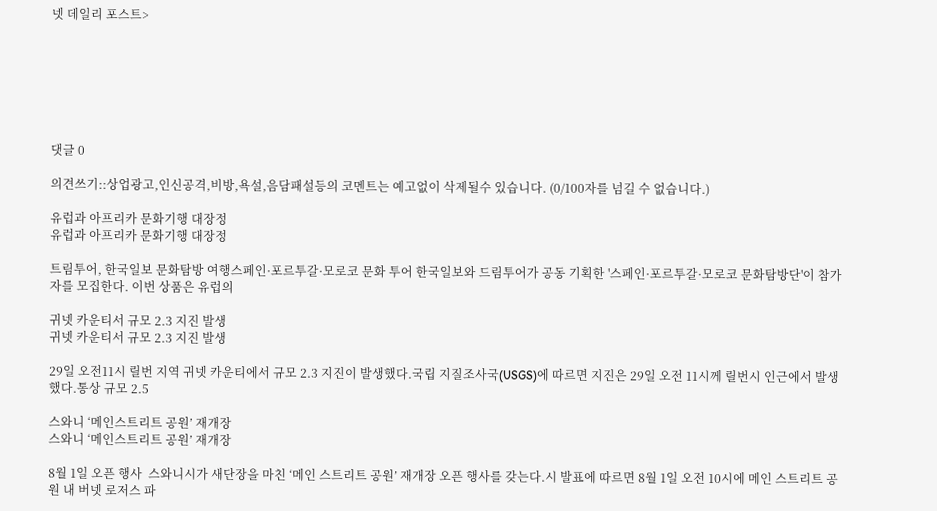넷 데일리 포스트>







댓글 0

의견쓰기::상업광고,인신공격,비방,욕설,음담패설등의 코멘트는 예고없이 삭제될수 있습니다. (0/100자를 넘길 수 없습니다.)

유럽과 아프리카 문화기행 대장정
유럽과 아프리카 문화기행 대장정

트림투어, 한국일보 문화탐방 여행스페인·포르투갈·모로코 문화 투어 한국일보와 드림투어가 공동 기획한 '스페인·포르투갈·모로코 문화탐방단'이 참가자를 모집한다. 이번 상품은 유럽의

귀넷 카운티서 규모 2.3 지진 발생
귀넷 카운티서 규모 2.3 지진 발생

29일 오전11시 릴번 지역 귀넷 카운티에서 규모 2.3 지진이 발생했다.국립 지질조사국(USGS)에 따르면 지진은 29일 오전 11시께 릴번시 인근에서 발생했다.통상 규모 2.5

스와니 ‘메인스트리트 공원’ 재개장
스와니 ‘메인스트리트 공원’ 재개장

8월 1일 오픈 행사  스와니시가 새단장을 마친 ‘메인 스트리트 공원’ 재개장 오픈 행사를 갖는다.시 발표에 따르면 8월 1일 오전 10시에 메인 스트리트 공원 내 버넷 로저스 파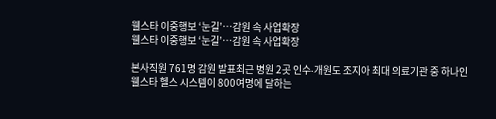웰스타 이중행보 ‘눈길’…감원 속 사업확장
웰스타 이중행보 ‘눈길’…감원 속 사업확장

본사직원 761명 감원 발표최근 병원 2곳 인수∙개원도 조지아 최대 의료기관 중 하나인 웰스타 헬스 시스템이 800여명에 달하는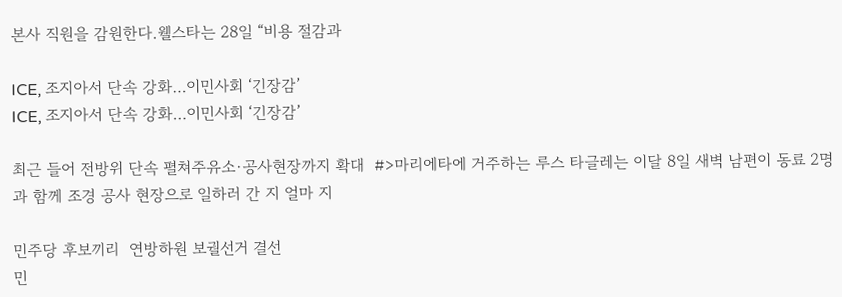본사 직원을 감원한다.웰스타는 28일 “비용 절감과

ICE, 조지아서 단속 강화…이민사회 ‘긴장감’
ICE, 조지아서 단속 강화…이민사회 ‘긴장감’

최근 들어 전방위 단속 펼쳐주유소∙공사현장까지 확대  #>마리에타에 거주하는 루스 타글레는 이달 8일 새벽 남편이 동료 2명과 함께 조경 공사 현장으로 일하러 간 지 얼마 지

민주당 후보끼리  연방하원 보궐선거 결선
민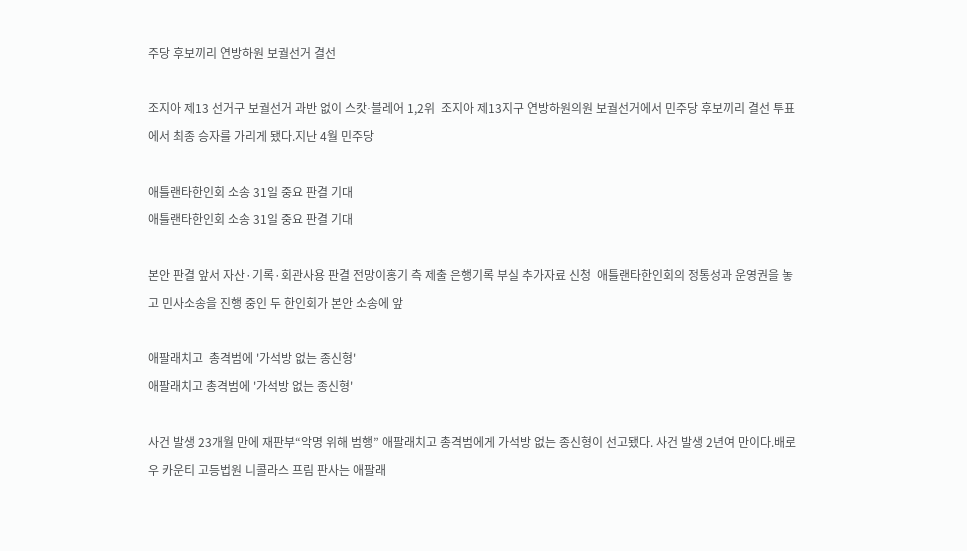주당 후보끼리 연방하원 보궐선거 결선

조지아 제13 선거구 보궐선거 과반 없이 스캇∙블레어 1,2위  조지아 제13지구 연방하원의원 보궐선거에서 민주당 후보끼리 결선 투표에서 최종 승자를 가리게 됐다.지난 4월 민주당

애틀랜타한인회 소송 31일 중요 판결 기대
애틀랜타한인회 소송 31일 중요 판결 기대

본안 판결 앞서 자산·기록·회관사용 판결 전망이홍기 측 제출 은행기록 부실 추가자료 신청  애틀랜타한인회의 정통성과 운영권을 놓고 민사소송을 진행 중인 두 한인회가 본안 소송에 앞

애팔래치고  총격범에 '가석방 없는 종신형'
애팔래치고 총격범에 '가석방 없는 종신형'

사건 발생 23개월 만에 재판부“악명 위해 범행” 애팔래치고 총격범에게 가석방 없는 종신형이 선고됐다. 사건 발생 2년여 만이다.배로우 카운티 고등법원 니콜라스 프림 판사는 애팔래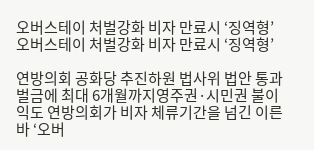오버스테이 처벌강화 비자 만료시 ‘징역형’
오버스테이 처벌강화 비자 만료시 ‘징역형’

연방의회 공화당 추진하원 법사위 법안 통과벌금에 최대 6개월까지영주권·시민권 불이익도 연방의회가 비자 체류기간을 넘긴 이른바 ‘오버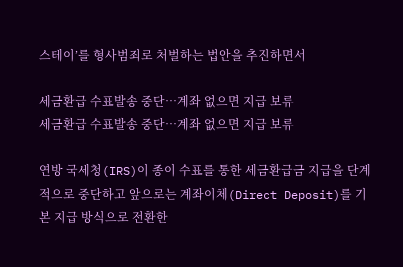스테이’를 형사범죄로 처벌하는 법안을 추진하면서

세금환급 수표발송 중단…계좌 없으면 지급 보류
세금환급 수표발송 중단…계좌 없으면 지급 보류

연방 국세청(IRS)이 종이 수표를 통한 세금환급금 지급을 단계적으로 중단하고 앞으로는 계좌이체(Direct Deposit)를 기본 지급 방식으로 전환한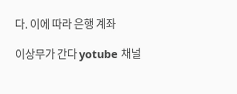다. 이에 따라 은행 계좌

이상무가 간다 yotube 채널